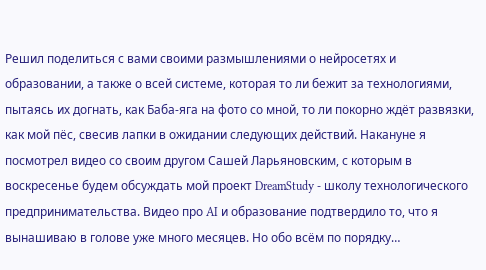Решил поделиться с вами своими размышлениями о нейросетях и образовании, а также о всей системе, которая то ли бежит за технологиями, пытаясь их догнать, как Баба-яга на фото со мной, то ли покорно ждёт развязки, как мой пёс, свесив лапки в ожидании следующих действий. Накануне я посмотрел видео со своим другом Сашей Ларьяновским, с которым в воскресенье будем обсуждать мой проект DreamStudy - школу технологического предпринимательства. Видео про AI и образование подтвердило то, что я вынашиваю в голове уже много месяцев. Но обо всём по порядку…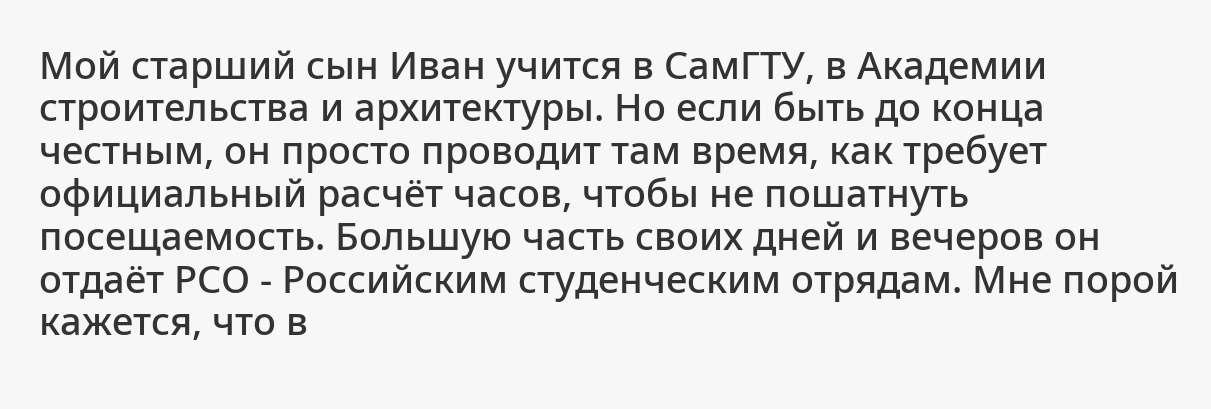Мой старший сын Иван учится в СамГТУ, в Академии строительства и архитектуры. Но если быть до конца честным, он просто проводит там время, как требует официальный расчёт часов, чтобы не пошатнуть посещаемость. Большую часть своих дней и вечеров он отдаёт РСО - Российским студенческим отрядам. Мне порой кажется, что в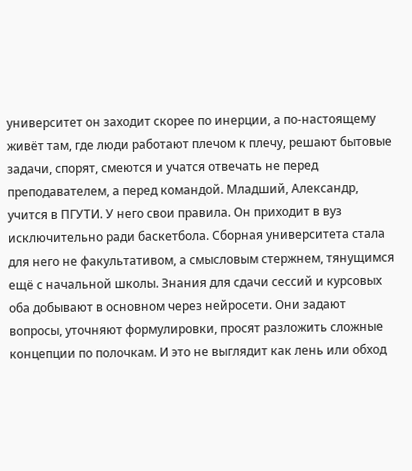университет он заходит скорее по инерции, а по-настоящему живёт там, где люди работают плечом к плечу, решают бытовые задачи, спорят, смеются и учатся отвечать не перед преподавателем, а перед командой. Младший, Александр, учится в ПГУТИ. У него свои правила. Он приходит в вуз исключительно ради баскетбола. Сборная университета стала для него не факультативом, а смысловым стержнем, тянущимся ещё с начальной школы. Знания для сдачи сессий и курсовых оба добывают в основном через нейросети. Они задают вопросы, уточняют формулировки, просят разложить сложные концепции по полочкам. И это не выглядит как лень или обход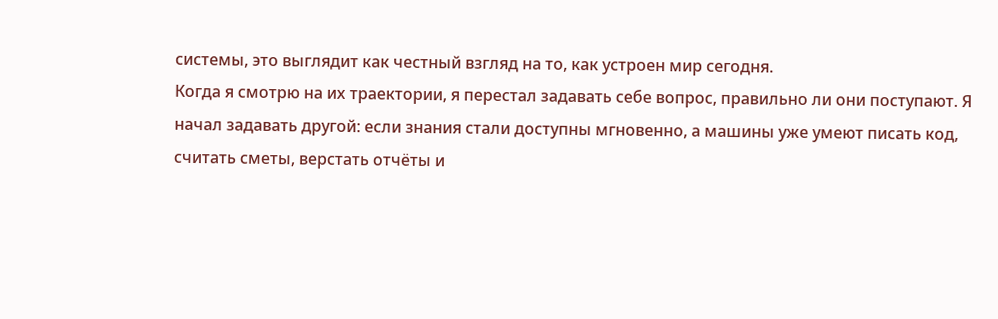системы, это выглядит как честный взгляд на то, как устроен мир сегодня.
Когда я смотрю на их траектории, я перестал задавать себе вопрос, правильно ли они поступают. Я начал задавать другой: если знания стали доступны мгновенно, а машины уже умеют писать код, считать сметы, верстать отчёты и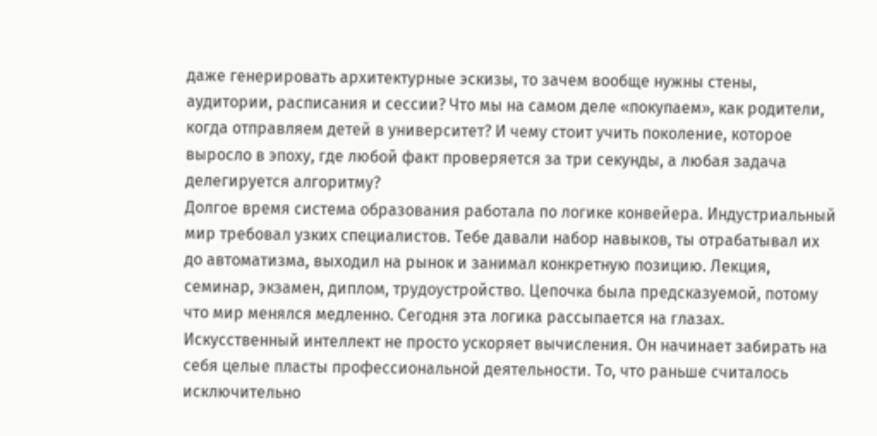даже генерировать архитектурные эскизы, то зачем вообще нужны стены, аудитории, расписания и сессии? Что мы на самом деле «покупаем», как родители, когда отправляем детей в университет? И чему стоит учить поколение, которое выросло в эпоху, где любой факт проверяется за три секунды, а любая задача делегируется алгоритму?
Долгое время система образования работала по логике конвейера. Индустриальный мир требовал узких специалистов. Тебе давали набор навыков, ты отрабатывал их до автоматизма, выходил на рынок и занимал конкретную позицию. Лекция, семинар, экзамен, диплом, трудоустройство. Цепочка была предсказуемой, потому что мир менялся медленно. Сегодня эта логика рассыпается на глазах. Искусственный интеллект не просто ускоряет вычисления. Он начинает забирать на себя целые пласты профессиональной деятельности. То, что раньше считалось исключительно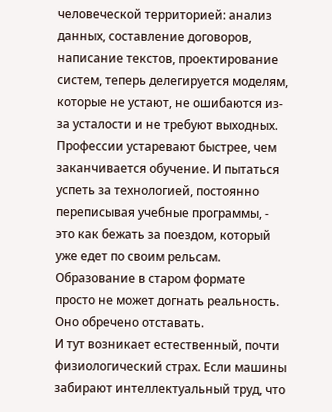человеческой территорией: анализ данных, составление договоров, написание текстов, проектирование систем, теперь делегируется моделям, которые не устают, не ошибаются из-за усталости и не требуют выходных. Профессии устаревают быстрее, чем заканчивается обучение. И пытаться успеть за технологией, постоянно переписывая учебные программы, - это как бежать за поездом, который уже едет по своим рельсам. Образование в старом формате просто не может догнать реальность. Оно обречено отставать.
И тут возникает естественный, почти физиологический страх. Если машины забирают интеллектуальный труд, что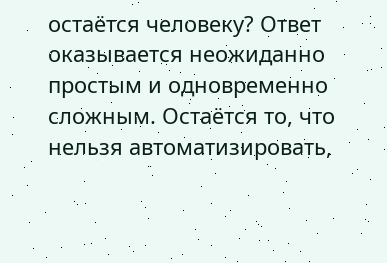остаётся человеку? Ответ оказывается неожиданно простым и одновременно сложным. Остаётся то, что нельзя автоматизировать,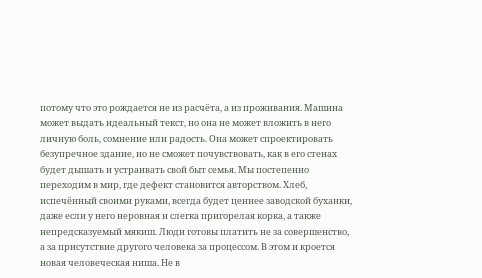потому что это рождается не из расчёта, а из проживания. Машина может выдать идеальный текст, но она не может вложить в него личную боль, сомнение или радость. Она может спроектировать безупречное здание, но не сможет почувствовать, как в его стенах будет дышать и устраивать свой быт семья. Мы постепенно переходим в мир, где дефект становится авторством. Хлеб, испечённый своими руками, всегда будет ценнее заводской буханки, даже если у него неровная и слегка пригорелая корка, а также непредсказуемый мякиш. Люди готовы платить не за совершенство, а за присутствие другого человека за процессом. В этом и кроется новая человеческая ниша. Не в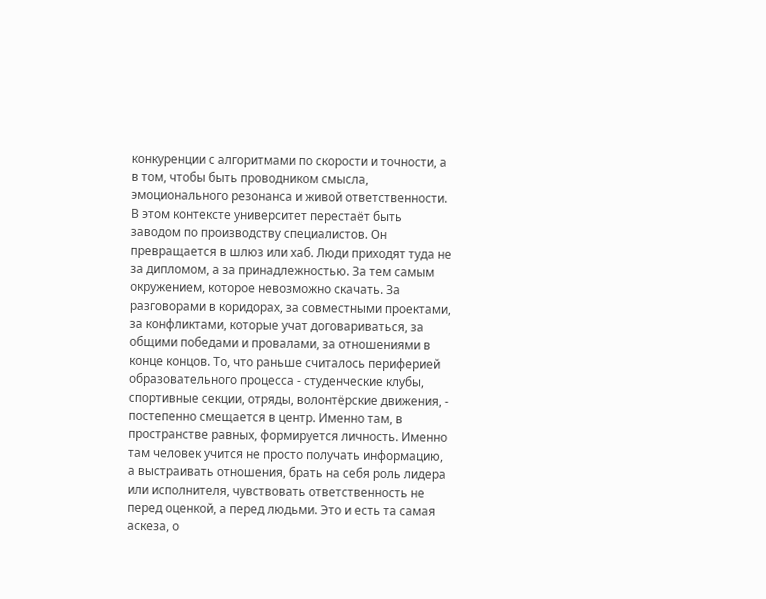конкуренции с алгоритмами по скорости и точности, а в том, чтобы быть проводником смысла, эмоционального резонанса и живой ответственности.
В этом контексте университет перестаёт быть заводом по производству специалистов. Он превращается в шлюз или хаб. Люди приходят туда не за дипломом, а за принадлежностью. За тем самым окружением, которое невозможно скачать. За разговорами в коридорах, за совместными проектами, за конфликтами, которые учат договариваться, за общими победами и провалами, за отношениями в конце концов. То, что раньше считалось периферией образовательного процесса - студенческие клубы, спортивные секции, отряды, волонтёрские движения, - постепенно смещается в центр. Именно там, в пространстве равных, формируется личность. Именно там человек учится не просто получать информацию, а выстраивать отношения, брать на себя роль лидера или исполнителя, чувствовать ответственность не перед оценкой, а перед людьми. Это и есть та самая аскеза, о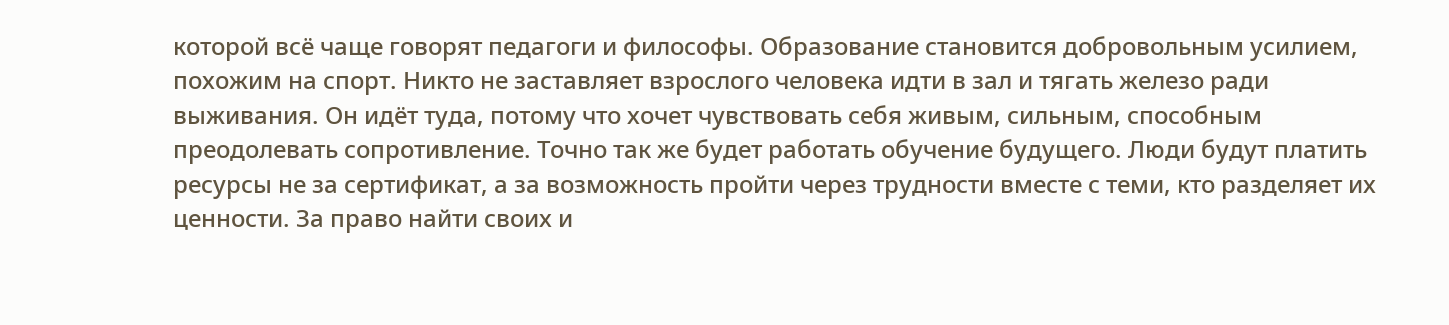которой всё чаще говорят педагоги и философы. Образование становится добровольным усилием, похожим на спорт. Никто не заставляет взрослого человека идти в зал и тягать железо ради выживания. Он идёт туда, потому что хочет чувствовать себя живым, сильным, способным преодолевать сопротивление. Точно так же будет работать обучение будущего. Люди будут платить ресурсы не за сертификат, а за возможность пройти через трудности вместе с теми, кто разделяет их ценности. За право найти своих и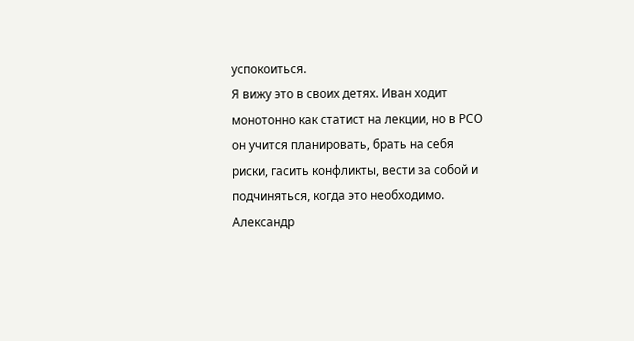успокоиться.
Я вижу это в своих детях. Иван ходит монотонно как статист на лекции, но в РСО он учится планировать, брать на себя риски, гасить конфликты, вести за собой и подчиняться, когда это необходимо. Александр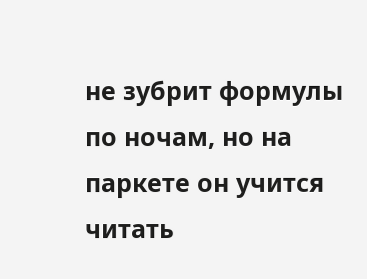не зубрит формулы по ночам, но на паркете он учится читать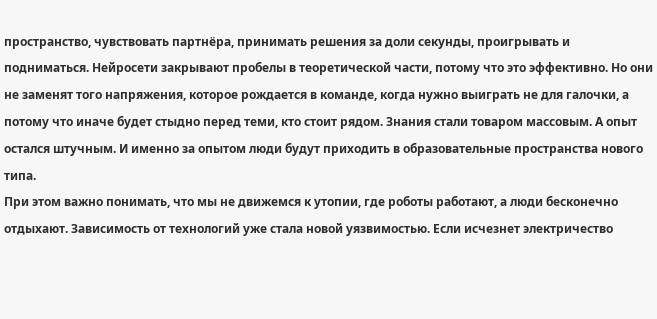пространство, чувствовать партнёра, принимать решения за доли секунды, проигрывать и подниматься. Нейросети закрывают пробелы в теоретической части, потому что это эффективно. Но они не заменят того напряжения, которое рождается в команде, когда нужно выиграть не для галочки, а потому что иначе будет стыдно перед теми, кто стоит рядом. Знания стали товаром массовым. А опыт остался штучным. И именно за опытом люди будут приходить в образовательные пространства нового типа.
При этом важно понимать, что мы не движемся к утопии, где роботы работают, а люди бесконечно отдыхают. Зависимость от технологий уже стала новой уязвимостью. Если исчезнет электричество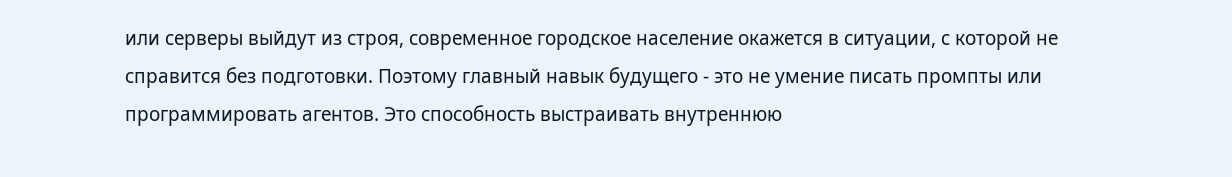или серверы выйдут из строя, современное городское население окажется в ситуации, с которой не справится без подготовки. Поэтому главный навык будущего - это не умение писать промпты или программировать агентов. Это способность выстраивать внутреннюю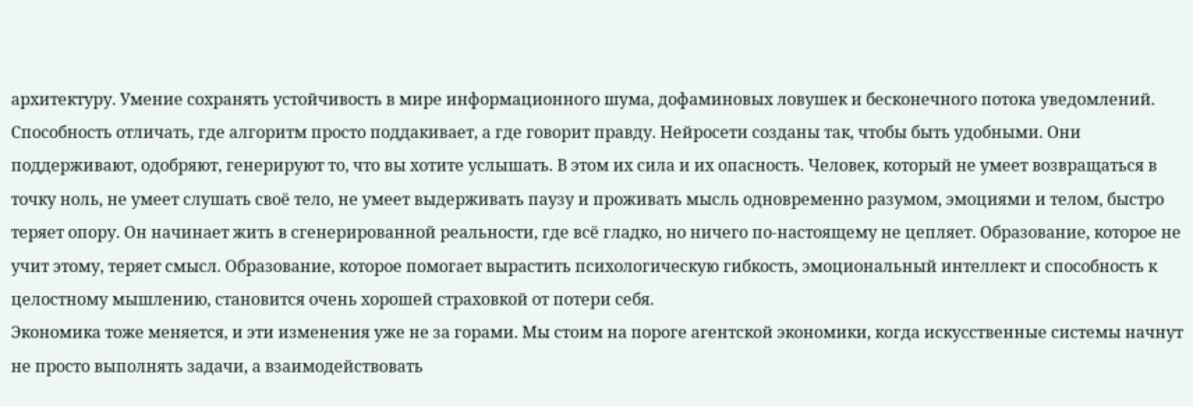архитектуру. Умение сохранять устойчивость в мире информационного шума, дофаминовых ловушек и бесконечного потока уведомлений. Способность отличать, где алгоритм просто поддакивает, а где говорит правду. Нейросети созданы так, чтобы быть удобными. Они поддерживают, одобряют, генерируют то, что вы хотите услышать. В этом их сила и их опасность. Человек, который не умеет возвращаться в точку ноль, не умеет слушать своё тело, не умеет выдерживать паузу и проживать мысль одновременно разумом, эмоциями и телом, быстро теряет опору. Он начинает жить в сгенерированной реальности, где всё гладко, но ничего по-настоящему не цепляет. Образование, которое не учит этому, теряет смысл. Образование, которое помогает вырастить психологическую гибкость, эмоциональный интеллект и способность к целостному мышлению, становится очень хорошей страховкой от потери себя.
Экономика тоже меняется, и эти изменения уже не за горами. Мы стоим на пороге агентской экономики, когда искусственные системы начнут не просто выполнять задачи, а взаимодействовать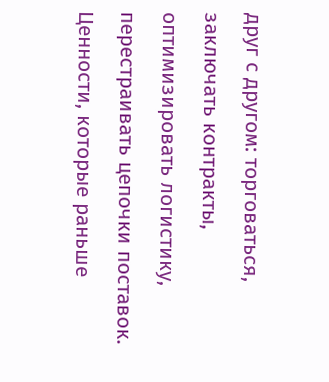друг с другом: торговаться, заключать контракты, оптимизировать логистику, перестраивать цепочки поставок. Ценности, которые раньше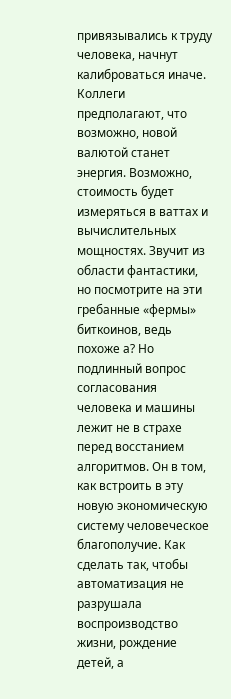привязывались к труду человека, начнут калиброваться иначе. Коллеги предполагают, что возможно, новой валютой станет энергия. Возможно, стоимость будет измеряться в ваттах и вычислительных мощностях. Звучит из области фантастики, но посмотрите на эти гребанные «фермы» биткоинов, ведь похоже а? Но подлинный вопрос согласования человека и машины лежит не в страхе перед восстанием алгоритмов. Он в том, как встроить в эту новую экономическую систему человеческое благополучие. Как сделать так, чтобы автоматизация не разрушала воспроизводство жизни, рождение детей, а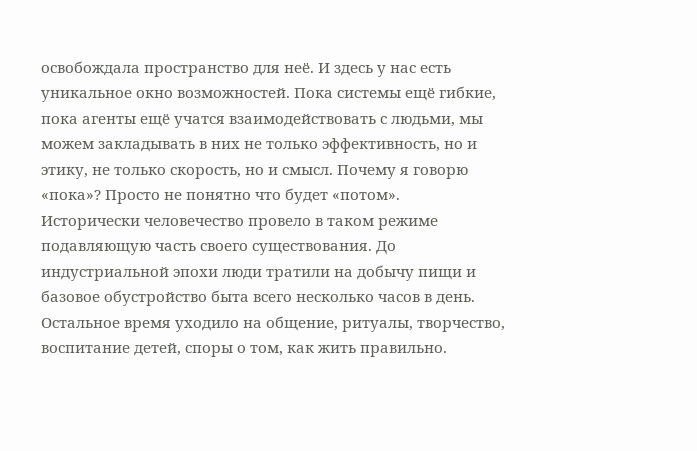освобождала пространство для неё. И здесь у нас есть уникальное окно возможностей. Пока системы ещё гибкие, пока агенты ещё учатся взаимодействовать с людьми, мы можем закладывать в них не только эффективность, но и этику, не только скорость, но и смысл. Почему я говорю «пока»? Просто не понятно что будет «потом».
Исторически человечество провело в таком режиме подавляющую часть своего существования. До индустриальной эпохи люди тратили на добычу пищи и базовое обустройство быта всего несколько часов в день. Остальное время уходило на общение, ритуалы, творчество, воспитание детей, споры о том, как жить правильно.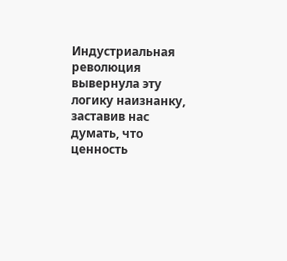Индустриальная революция вывернула эту логику наизнанку, заставив нас думать, что ценность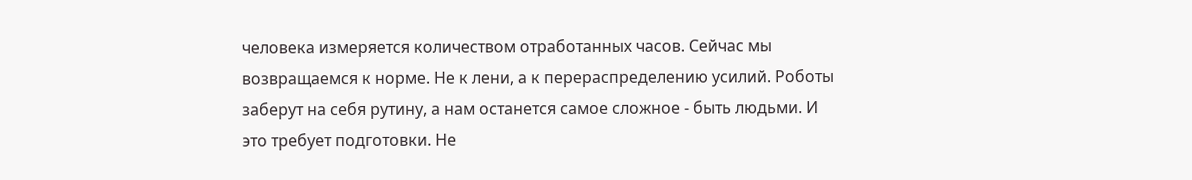человека измеряется количеством отработанных часов. Сейчас мы возвращаемся к норме. Не к лени, а к перераспределению усилий. Роботы заберут на себя рутину, а нам останется самое сложное - быть людьми. И это требует подготовки. Не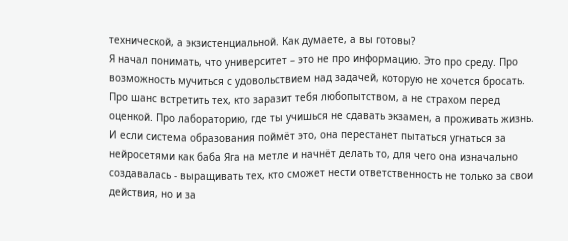технической, а экзистенциальной. Как думаете, а вы готовы?
Я начал понимать, что университет – это не про информацию. Это про среду. Про возможность мучиться с удовольствием над задачей, которую не хочется бросать. Про шанс встретить тех, кто заразит тебя любопытством, а не страхом перед оценкой. Про лабораторию, где ты учишься не сдавать экзамен, а проживать жизнь. И если система образования поймёт это, она перестанет пытаться угнаться за нейросетями как баба Яга на метле и начнёт делать то, для чего она изначально создавалась - выращивать тех, кто сможет нести ответственность не только за свои действия, но и за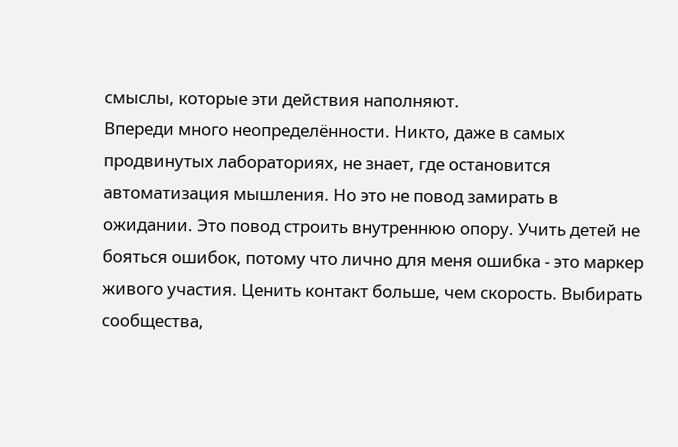смыслы, которые эти действия наполняют.
Впереди много неопределённости. Никто, даже в самых продвинутых лабораториях, не знает, где остановится автоматизация мышления. Но это не повод замирать в ожидании. Это повод строить внутреннюю опору. Учить детей не бояться ошибок, потому что лично для меня ошибка - это маркер живого участия. Ценить контакт больше, чем скорость. Выбирать сообщества,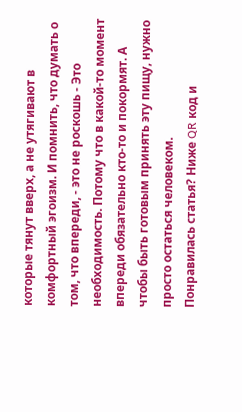которые тянут вверх, а не утягивают в комфортный эгоизм. И помнить, что думать о том, что впереди, - это не роскошь - Это необходимость. Потому что в какой-то момент впереди обязательно кто-то и покормят. А чтобы быть готовым принять эту пищу, нужно просто остаться человеком.
Понравилась статья? Ниже QR код и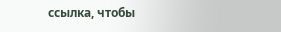ссылка, чтобы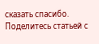сказать спасибо.
Поделитесь статьей с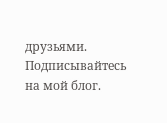друзьями. Подписывайтесь на мой блог.